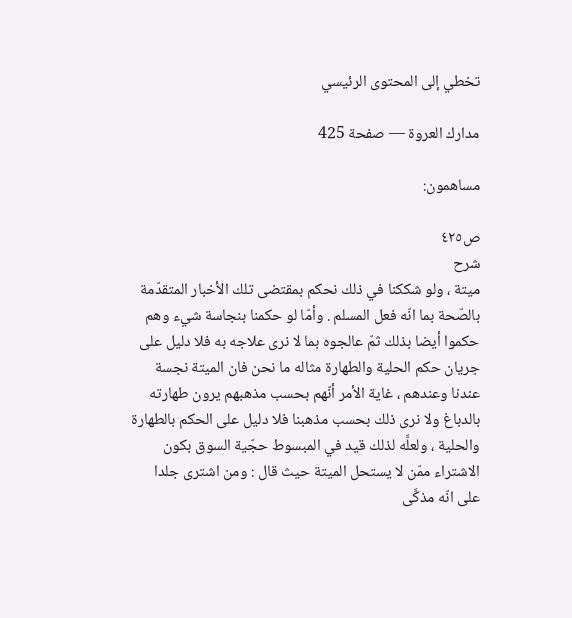تخطي إلى المحتوى الرئيسي

مدارك العروة — صفحة 425

مساهمون:

ص٤٢٥
شرح
ميتة ، ولو شككنا في ذلك نحكم بمقتضى تلك الأخبار المتقدّمة بالصّحة بما انّه فعل المسلم . وأمّا لو حكمنا بنجاسة شيء وهم حكموا أيضا بذلك ثمّ عالجوه بما لا نرى علاجه به فلا دليل على جريان حكم الحلية والطهارة مثاله ما نحن فان الميتة نجسة عندنا وعندهم ، غاية الأمر أنّهم بحسب مذهبهم يرون طهارته بالدباغ ولا نرى ذلك بحسب مذهبنا فلا دليل على الحكم بالطهارة والحلية ، ولعلَّه لذلك قيد في المبسوط حجّية السوق بكون الاشتراء ممّن لا يستحل الميتة حيث قال : ومن اشترى جلدا على انّه مذكَّى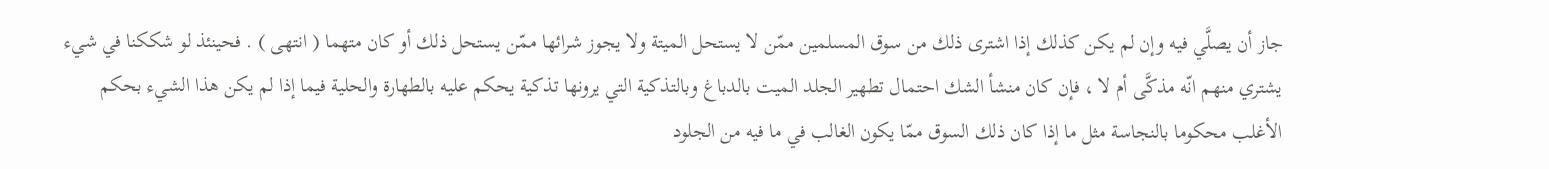جاز أن يصلَّي فيه وإن لم يكن كذلك إذا اشترى ذلك من سوق المسلمين ممّن لا يستحل الميتة ولا يجوز شرائها ممّن يستحل ذلك أو كان متهما ( انتهى ) . فحينئذ لو شككنا في شيء يشتري منهم انّه مذكَّى أم لا ، فإن كان منشأ الشك احتمال تطهير الجلد الميت بالدباغ وبالتذكية التي يرونها تذكية يحكم عليه بالطهارة والحلية فيما إذا لم يكن هذا الشيء بحكم الأغلب محكوما بالنجاسة مثل ما إذا كان ذلك السوق ممّا يكون الغالب في ما فيه من الجلود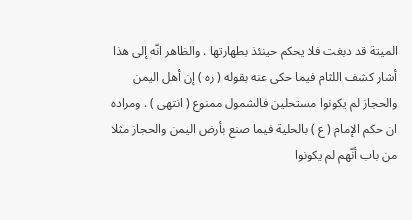الميتة قد دبغت فلا يحكم حينئذ بطهارتها . والظاهر انّه إلى هذا أشار كشف اللثام فيما حكى عنه بقوله ( ره ) إن أهل اليمن والحجاز لم يكونوا مستحلين فالشمول ممنوع ( انتهى ) . ومراده ان حكم الإمام ( ع ) بالحلية فيما صنع بأرض اليمن والحجاز مثلا من باب أنّهم لم يكونوا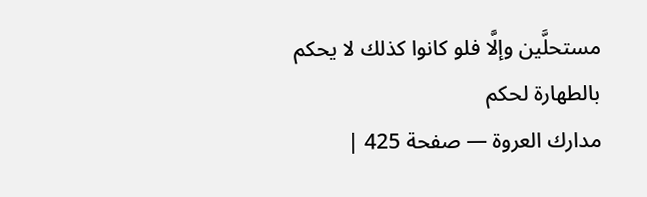مستحلَّين وإلَّا فلو كانوا كذلك لا يحكم بالطهارة لحكم
مدارك العروة — صفحة 425 |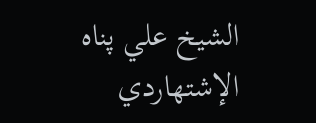الشيخ علي پناه الإشتهاردي